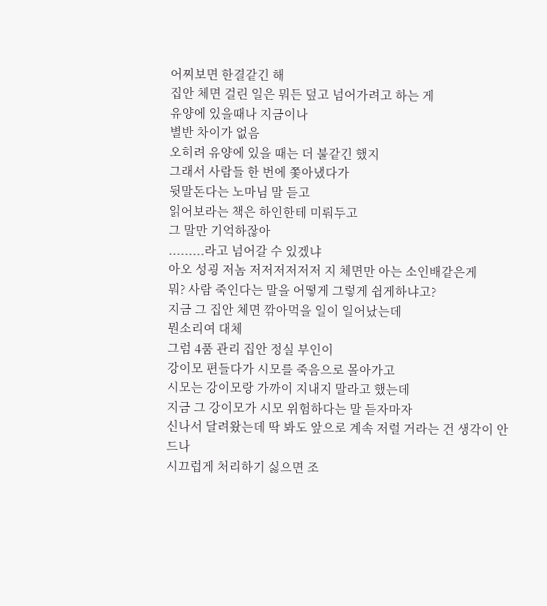어찌보면 한결같긴 해
집안 체면 걸린 일은 뭐든 덮고 넘어가려고 하는 게
유양에 있을때나 지금이나
별반 차이가 없음
오히려 유양에 있을 때는 더 불같긴 했지
그래서 사람들 한 번에 쫓아냈다가
뒷말돈다는 노마님 말 듣고
읽어보라는 책은 하인한테 미뤄두고
그 말만 기억하잖아
.........라고 넘어갈 수 있겠냐
아오 성굉 저놈 저저저저저저 지 체면만 아는 소인배같은게
뭐? 사람 죽인다는 말을 어떻게 그렇게 쉽게하냐고?
지금 그 집안 체면 깎아먹을 일이 일어났는데
뭔소리여 대체
그럼 4품 관리 집안 정실 부인이
강이모 편들다가 시모를 죽음으로 몰아가고
시모는 강이모랑 가까이 지내지 말라고 했는데
지금 그 강이모가 시모 위험하다는 말 듣자마자
신나서 달려왔는데 딱 봐도 앞으로 계속 저럴 거라는 건 생각이 안드나
시끄럽게 처리하기 싫으면 조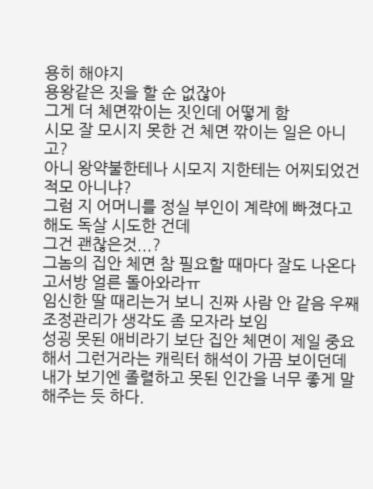용히 해야지
용왕같은 짓을 할 순 없잖아
그게 더 체면깎이는 짓인데 어떻게 함
시모 잘 모시지 못한 건 체면 깎이는 일은 아니고?
아니 왕약불한테나 시모지 지한테는 어찌되었건 적모 아니냐?
그럼 지 어머니를 정실 부인이 계략에 빠졌다고해도 독살 시도한 건데
그건 괜찮은것...?
그놈의 집안 체면 참 필요할 때마다 잘도 나온다
고서방 얼른 돌아와라ㅠ
임신한 딸 때리는거 보니 진짜 사람 안 같음 우째 조정관리가 생각도 좀 모자라 보임
성굉 못된 애비라기 보단 집안 체면이 제일 중요해서 그런거라는 캐릭터 해석이 가끔 보이던데 내가 보기엔 졸렬하고 못된 인간을 너무 좋게 말해주는 듯 하다.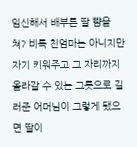임신해서 배부른 딸 뺨을 쳐? 비록 친엄마는 아니지만 자기 키워주고 그 자리까지 올라갈 수 있는 그릇으로 길러준 어머님이 그렇게 됐으면 딸이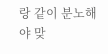랑 같이 분노해야 맞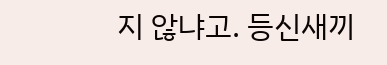지 않냐고. 등신새끼